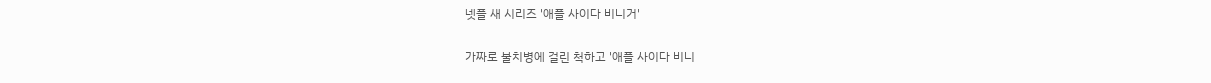넷플 새 시리즈 '애플 사이다 비니거'

가짜로 불치병에 걸린 척하고 '애플 사이다 비니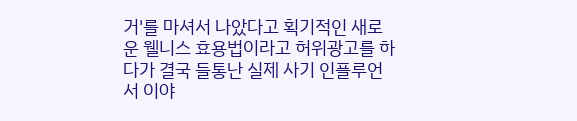거'를 마셔서 나았다고 획기적인 새로운 웰니스 효용법이라고 허위광고를 하다가 결국 들통난 실제 사기 인플루언서 이야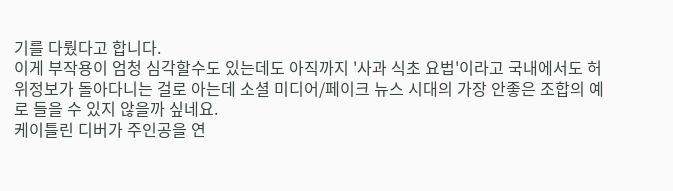기를 다뤘다고 합니다.
이게 부작용이 엄청 심각할수도 있는데도 아직까지 '사과 식초 요법'이라고 국내에서도 허위정보가 돌아다니는 걸로 아는데 소셜 미디어/페이크 뉴스 시대의 가장 안좋은 조합의 예로 들을 수 있지 않을까 싶네요.
케이틀린 디버가 주인공을 연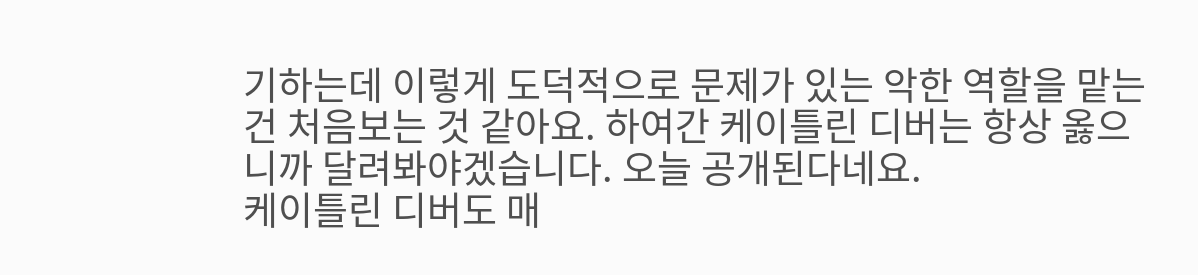기하는데 이렇게 도덕적으로 문제가 있는 악한 역할을 맡는 건 처음보는 것 같아요. 하여간 케이틀린 디버는 항상 옳으니까 달려봐야겠습니다. 오늘 공개된다네요.
케이틀린 디버도 매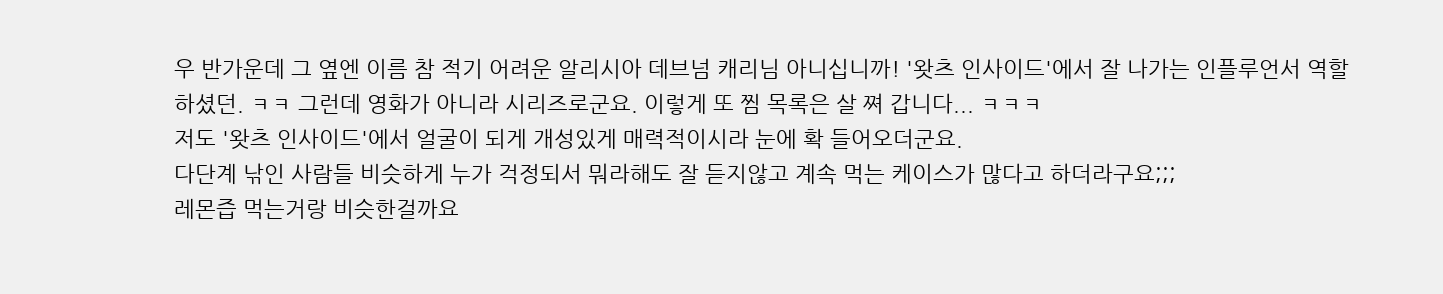우 반가운데 그 옆엔 이름 참 적기 어려운 알리시아 데브넘 캐리님 아니십니까! '왓츠 인사이드'에서 잘 나가는 인플루언서 역할 하셨던. ㅋㅋ 그런데 영화가 아니라 시리즈로군요. 이렇게 또 찜 목록은 살 쪄 갑니다... ㅋㅋㅋ
저도 '왓츠 인사이드'에서 얼굴이 되게 개성있게 매력적이시라 눈에 확 들어오더군요.
다단계 낚인 사람들 비슷하게 누가 걱정되서 뭐라해도 잘 듣지않고 계속 먹는 케이스가 많다고 하더라구요;;;
레몬즙 먹는거랑 비슷한걸까요